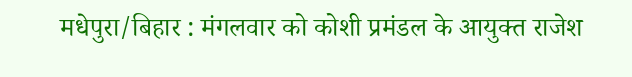मधेपुरा/बिहार : मंगलवार को कोशी प्रमंडल के आयुक्त राजेश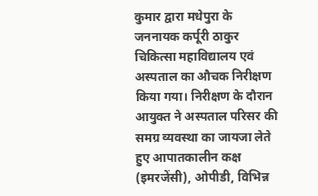कुमार द्वारा मधेपुरा के जननायक कर्पूरी ठाकुर चिकित्सा महाविद्यालय एवं अस्पताल का औचक निरीक्षण किया गया। निरीक्षण के दौरान आयुक्त ने अस्पताल परिसर की समग्र व्यवस्था का जायजा लेते हुए आपातकालीन कक्ष (इमरजेंसी), ओपीडी, विभिन्न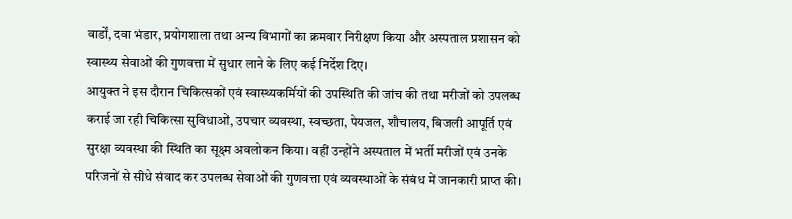वार्डों, दवा भंडार, प्रयोगशाला तथा अन्य विभागों का क्रमवार निरीक्षण किया और अस्पताल प्रशासन को स्वास्थ्य सेवाओं की गुणवत्ता में सुधार लाने के लिए कई निर्देश दिए।
आयुक्त ने इस दौरान चिकित्सकों एवं स्वास्थ्यकर्मियों की उपस्थिति की जांच की तथा मरीजों को उपलब्ध कराई जा रही चिकित्सा सुविधाओं, उपचार व्यवस्था, स्वच्छता, पेयजल, शौचालय, बिजली आपूर्ति एवं सुरक्षा व्यवस्था की स्थिति का सूक्ष्म अवलोकन किया। वहीं उन्होंने अस्पताल में भर्ती मरीजों एवं उनके परिजनों से सीधे संवाद कर उपलब्ध सेवाओं की गुणवत्ता एवं व्यवस्थाओं के संबंध में जानकारी प्राप्त की।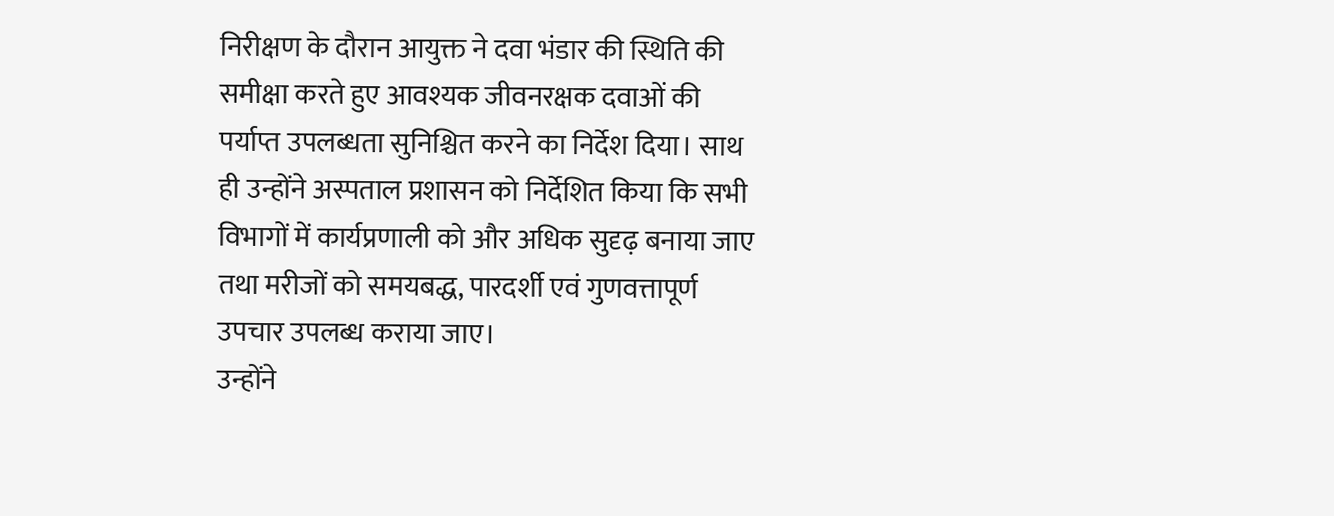निरीक्षण के दौरान आयुक्त ने दवा भंडार की स्थिति की समीक्षा करते हुए आवश्यक जीवनरक्षक दवाओं की पर्याप्त उपलब्धता सुनिश्चित करने का निर्देश दिया। साथ ही उन्होंने अस्पताल प्रशासन को निर्देशित किया कि सभी विभागों में कार्यप्रणाली को और अधिक सुदृढ़ बनाया जाए तथा मरीजों को समयबद्ध, पारदर्शी एवं गुणवत्तापूर्ण उपचार उपलब्ध कराया जाए।
उन्होंने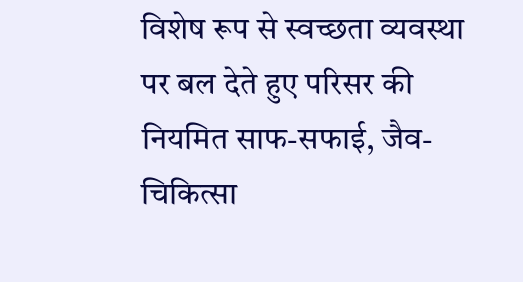विशेष रूप से स्वच्छता व्यवस्था पर बल देते हुए परिसर की नियमित साफ-सफाई, जैव-चिकित्सा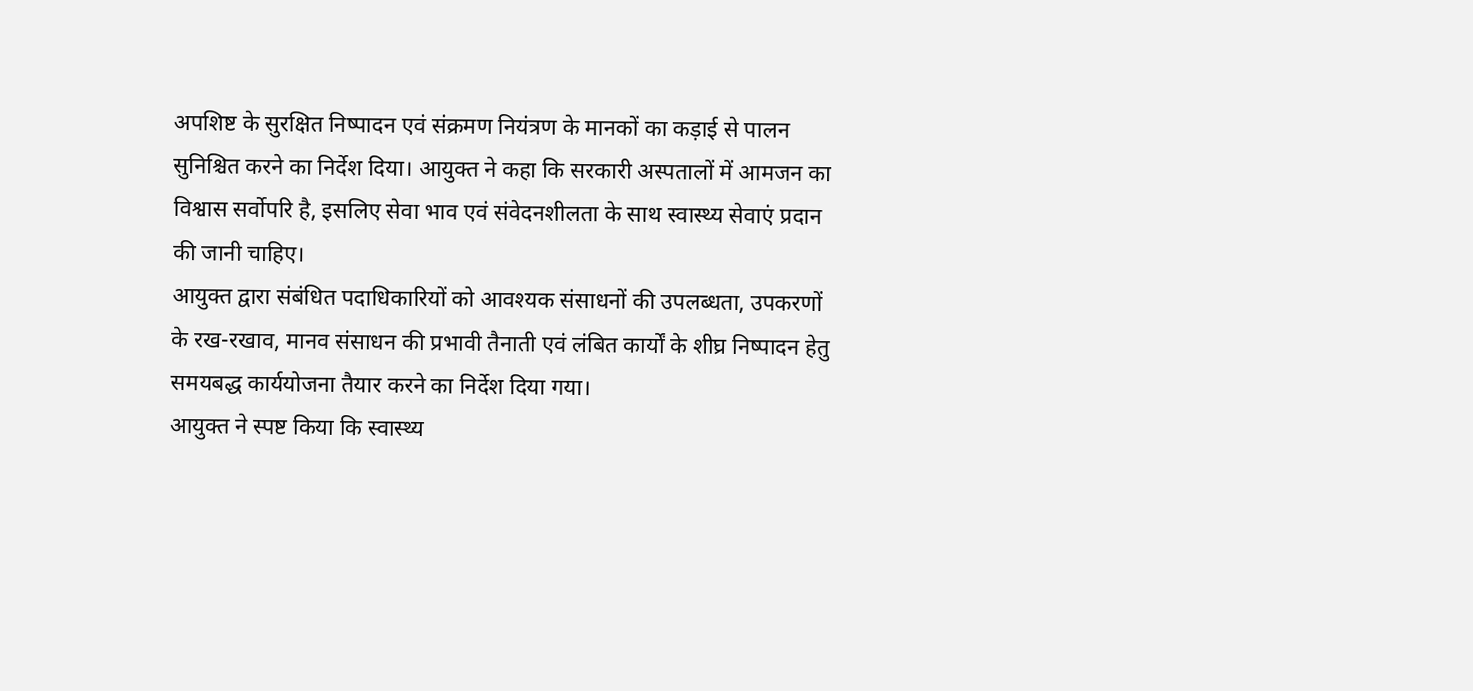अपशिष्ट के सुरक्षित निष्पादन एवं संक्रमण नियंत्रण के मानकों का कड़ाई से पालन सुनिश्चित करने का निर्देश दिया। आयुक्त ने कहा कि सरकारी अस्पतालों में आमजन का विश्वास सर्वोपरि है, इसलिए सेवा भाव एवं संवेदनशीलता के साथ स्वास्थ्य सेवाएं प्रदान की जानी चाहिए।
आयुक्त द्वारा संबंधित पदाधिकारियों को आवश्यक संसाधनों की उपलब्धता, उपकरणों के रख-रखाव, मानव संसाधन की प्रभावी तैनाती एवं लंबित कार्यों के शीघ्र निष्पादन हेतु समयबद्ध कार्ययोजना तैयार करने का निर्देश दिया गया।
आयुक्त ने स्पष्ट किया कि स्वास्थ्य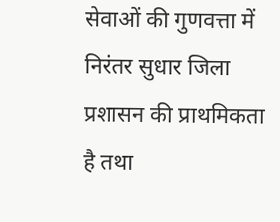सेवाओं की गुणवत्ता में निरंतर सुधार जिला प्रशासन की प्राथमिकता है तथा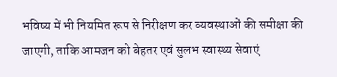भविष्य में भी नियमित रूप से निरीक्षण कर व्यवस्थाओं की समीक्षा की जाएगी, ताकि आमजन को बेहतर एवं सुलभ स्वास्थ्य सेवाएं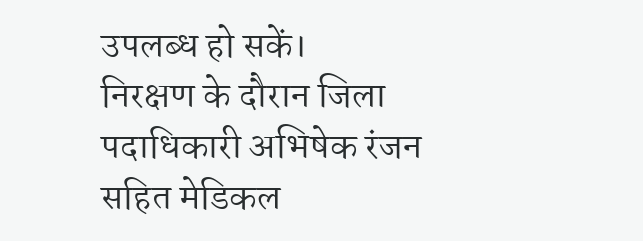उपलब्ध हो सकें।
निरक्षण के दौरान जिला पदाधिकारी अभिषेक रंजन सहित मेडिकल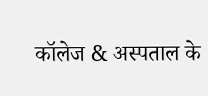कॉलेज & अस्पताल के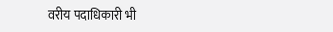वरीय पदाधिकारी भी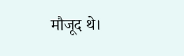मौजूद थे।